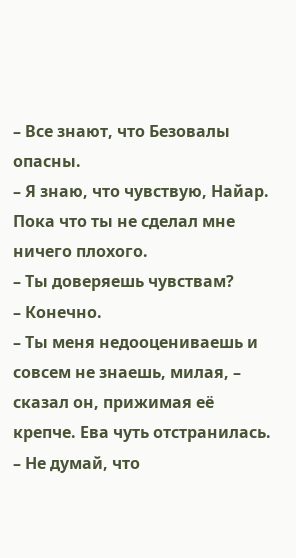– Все знают, что Безовалы опасны.
– Я знаю, что чувствую, Найар. Пока что ты не сделал мне ничего плохого.
– Ты доверяешь чувствам?
– Конечно.
– Ты меня недооцениваешь и совсем не знаешь, милая, – сказал он, прижимая её крепче. Ева чуть отстранилась.
– Не думай, что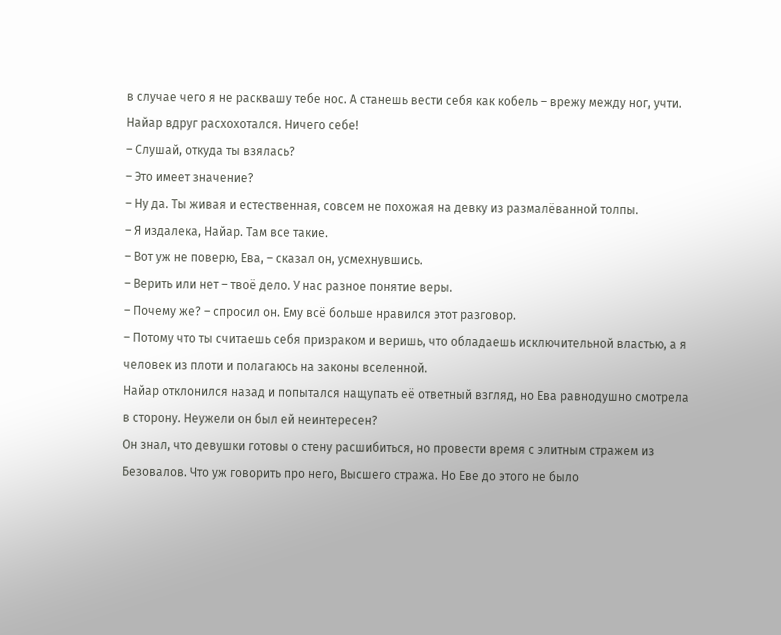в случае чего я не расквашу тебе нос. А станешь вести себя как кобель – врежу между ног, учти.
Найар вдруг расхохотался. Ничего себе!
– Слушай, откуда ты взялась?
– Это имеет значение?
– Ну да. Ты живая и естественная, совсем не похожая на девку из размалёванной толпы.
– Я издалека, Найар. Там все такие.
– Вот уж не поверю, Ева, – сказал он, усмехнувшись.
– Верить или нет – твоё дело. У нас разное понятие веры.
– Почему же? – спросил он. Ему всё больше нравился этот разговор.
– Потому что ты считаешь себя призраком и веришь, что обладаешь исключительной властью, а я человек из плоти и полагаюсь на законы вселенной.
Найар отклонился назад и попытался нащупать её ответный взгляд, но Ева равнодушно смотрела в сторону. Неужели он был ей неинтересен?
Он знал, что девушки готовы о стену расшибиться, но провести время с элитным стражем из Безовалов. Что уж говорить про него, Высшего стража. Но Еве до этого не было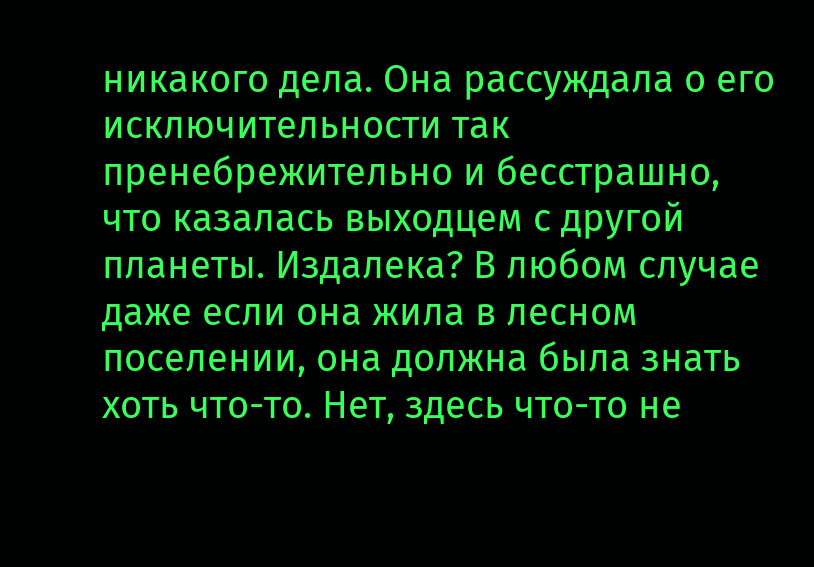никакого дела. Она рассуждала о его исключительности так пренебрежительно и бесстрашно, что казалась выходцем с другой планеты. Издалека? В любом случае даже если она жила в лесном поселении, она должна была знать хоть что-то. Нет, здесь что-то не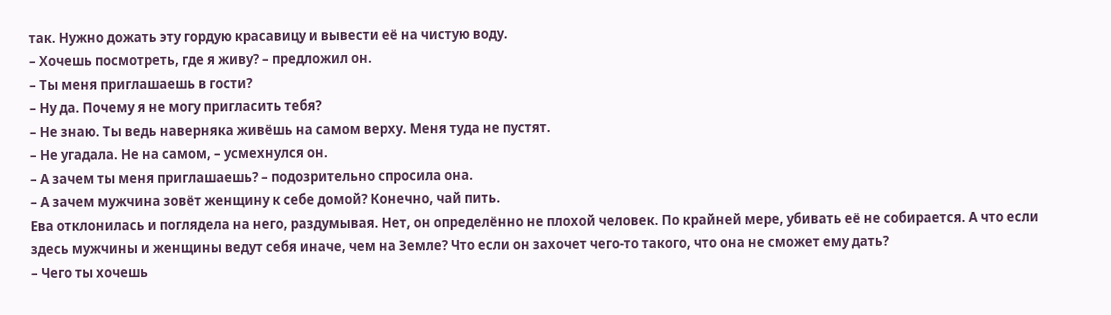так. Нужно дожать эту гордую красавицу и вывести её на чистую воду.
– Хочешь посмотреть, где я живу? – предложил он.
– Ты меня приглашаешь в гости?
– Ну да. Почему я не могу пригласить тебя?
– Не знаю. Ты ведь наверняка живёшь на самом верху. Меня туда не пустят.
– Не угадала. Не на самом, – усмехнулся он.
– А зачем ты меня приглашаешь? – подозрительно спросила она.
– А зачем мужчина зовёт женщину к себе домой? Конечно, чай пить.
Ева отклонилась и поглядела на него, раздумывая. Нет, он определённо не плохой человек. По крайней мере, убивать её не собирается. А что если здесь мужчины и женщины ведут себя иначе, чем на Земле? Что если он захочет чего-то такого, что она не сможет ему дать?
– Чего ты хочешь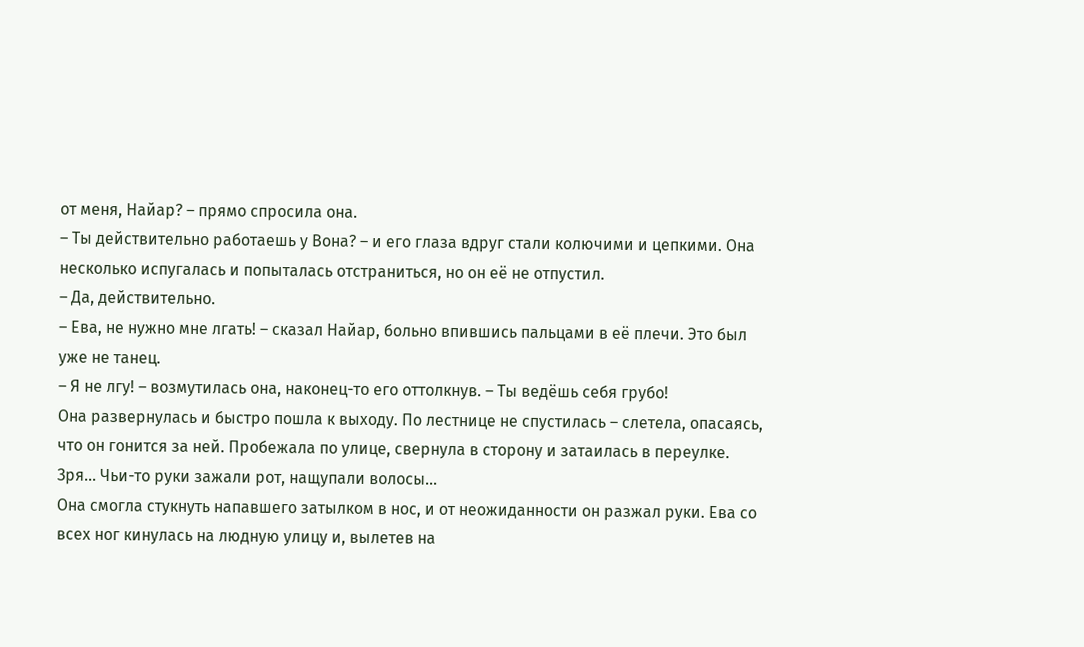от меня, Найар? – прямо спросила она.
– Ты действительно работаешь у Вона? – и его глаза вдруг стали колючими и цепкими. Она несколько испугалась и попыталась отстраниться, но он её не отпустил.
– Да, действительно.
– Ева, не нужно мне лгать! – сказал Найар, больно впившись пальцами в её плечи. Это был уже не танец.
– Я не лгу! – возмутилась она, наконец-то его оттолкнув. – Ты ведёшь себя грубо!
Она развернулась и быстро пошла к выходу. По лестнице не спустилась – слетела, опасаясь, что он гонится за ней. Пробежала по улице, свернула в сторону и затаилась в переулке. Зря… Чьи-то руки зажали рот, нащупали волосы…
Она смогла стукнуть напавшего затылком в нос, и от неожиданности он разжал руки. Ева со всех ног кинулась на людную улицу и, вылетев на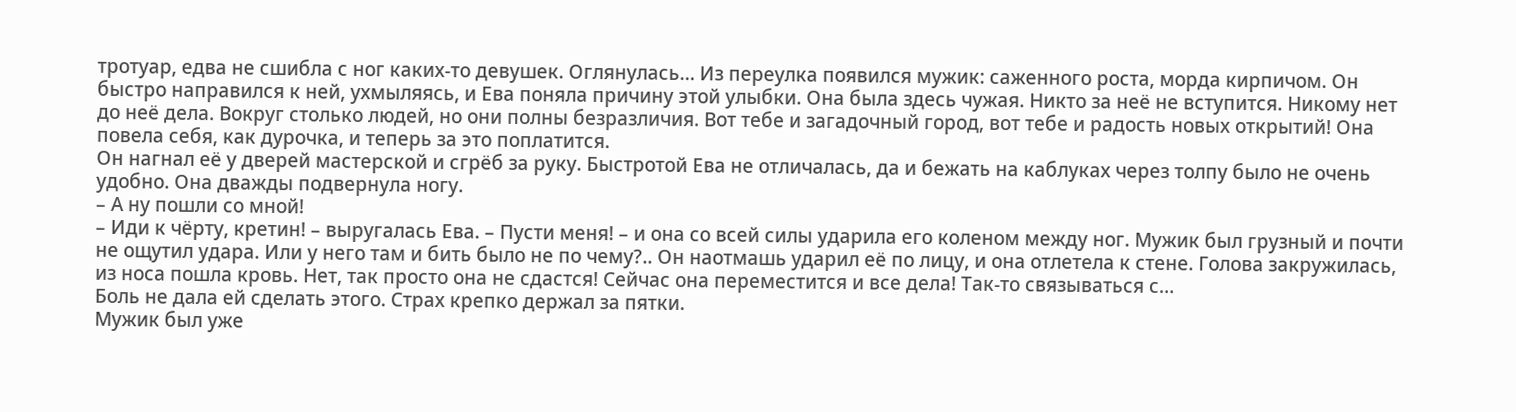тротуар, едва не сшибла с ног каких-то девушек. Оглянулась… Из переулка появился мужик: саженного роста, морда кирпичом. Он быстро направился к ней, ухмыляясь, и Ева поняла причину этой улыбки. Она была здесь чужая. Никто за неё не вступится. Никому нет до неё дела. Вокруг столько людей, но они полны безразличия. Вот тебе и загадочный город, вот тебе и радость новых открытий! Она повела себя, как дурочка, и теперь за это поплатится.
Он нагнал её у дверей мастерской и сгрёб за руку. Быстротой Ева не отличалась, да и бежать на каблуках через толпу было не очень удобно. Она дважды подвернула ногу.
– А ну пошли со мной!
– Иди к чёрту, кретин! – выругалась Ева. – Пусти меня! – и она со всей силы ударила его коленом между ног. Мужик был грузный и почти не ощутил удара. Или у него там и бить было не по чему?.. Он наотмашь ударил её по лицу, и она отлетела к стене. Голова закружилась, из носа пошла кровь. Нет, так просто она не сдастся! Сейчас она переместится и все дела! Так-то связываться с…
Боль не дала ей сделать этого. Страх крепко держал за пятки.
Мужик был уже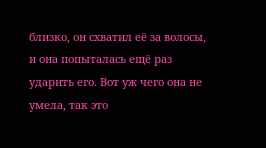близко, он схватил её за волосы, и она попыталась ещё раз ударить его. Вот уж чего она не умела, так это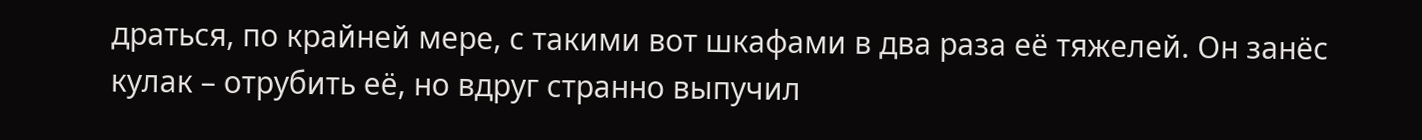драться, по крайней мере, с такими вот шкафами в два раза её тяжелей. Он занёс кулак – отрубить её, но вдруг странно выпучил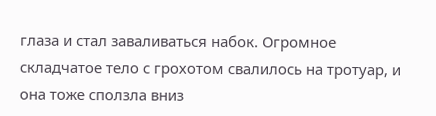глаза и стал заваливаться набок. Огромное складчатое тело с грохотом свалилось на тротуар, и она тоже сползла вниз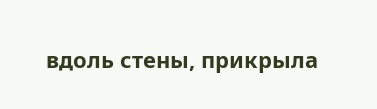вдоль стены, прикрыла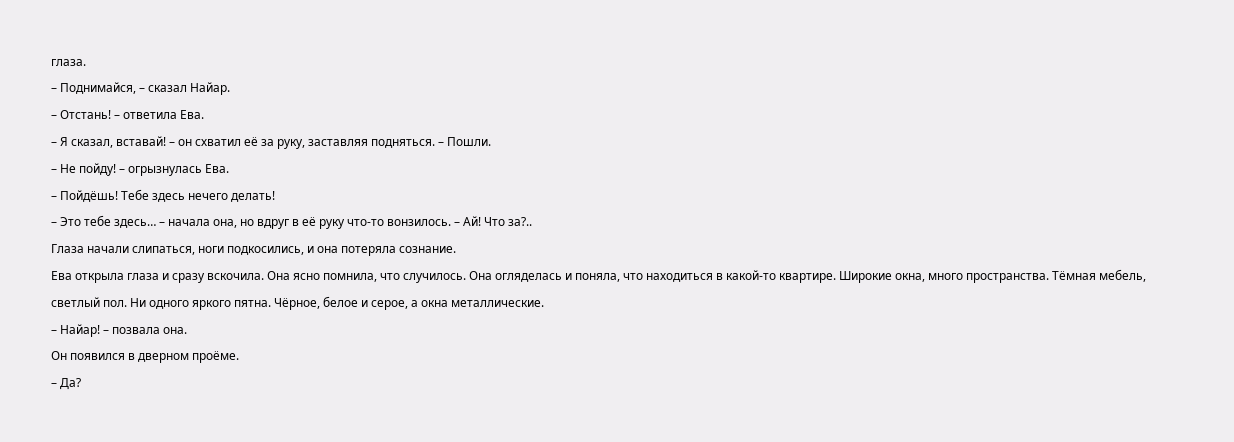глаза.
– Поднимайся, – сказал Найар.
– Отстань! – ответила Ева.
– Я сказал, вставай! – он схватил её за руку, заставляя подняться. – Пошли.
– Не пойду! – огрызнулась Ева.
– Пойдёшь! Тебе здесь нечего делать!
– Это тебе здесь… – начала она, но вдруг в её руку что-то вонзилось. – Ай! Что за?..
Глаза начали слипаться, ноги подкосились, и она потеряла сознание.
Ева открыла глаза и сразу вскочила. Она ясно помнила, что случилось. Она огляделась и поняла, что находиться в какой-то квартире. Широкие окна, много пространства. Тёмная мебель, светлый пол. Ни одного яркого пятна. Чёрное, белое и серое, а окна металлические.
– Найар! – позвала она.
Он появился в дверном проёме.
– Да?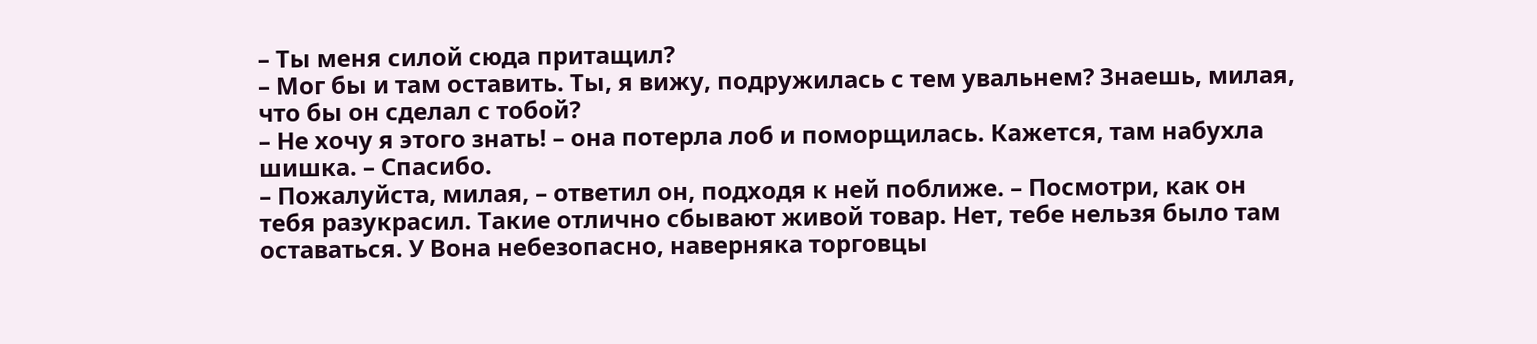– Ты меня силой сюда притащил?
– Мог бы и там оставить. Ты, я вижу, подружилась с тем увальнем? Знаешь, милая, что бы он сделал с тобой?
– Не хочу я этого знать! – она потерла лоб и поморщилась. Кажется, там набухла шишка. – Спасибо.
– Пожалуйста, милая, – ответил он, подходя к ней поближе. – Посмотри, как он тебя разукрасил. Такие отлично сбывают живой товар. Нет, тебе нельзя было там оставаться. У Вона небезопасно, наверняка торговцы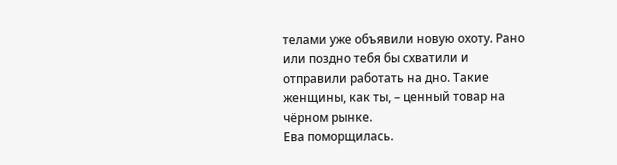телами уже объявили новую охоту. Рано или поздно тебя бы схватили и отправили работать на дно. Такие женщины, как ты, – ценный товар на чёрном рынке.
Ева поморщилась.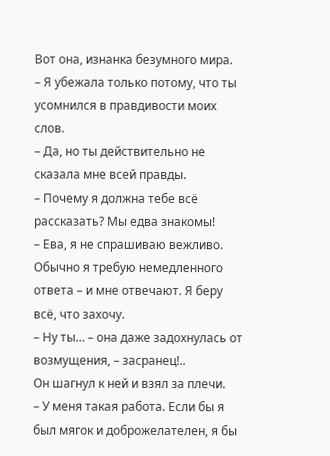Вот она, изнанка безумного мира.
– Я убежала только потому, что ты усомнился в правдивости моих слов.
– Да, но ты действительно не сказала мне всей правды.
– Почему я должна тебе всё рассказать? Мы едва знакомы!
– Ева, я не спрашиваю вежливо. Обычно я требую немедленного ответа – и мне отвечают. Я беру всё, что захочу.
– Ну ты… – она даже задохнулась от возмущения, – засранец!..
Он шагнул к ней и взял за плечи.
– У меня такая работа. Если бы я был мягок и доброжелателен, я бы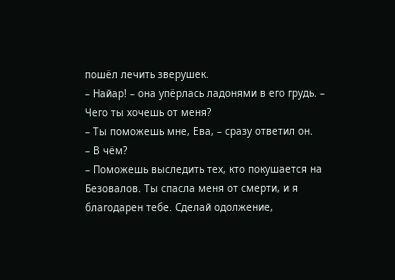пошёл лечить зверушек.
– Найар! – она упёрлась ладонями в его грудь. – Чего ты хочешь от меня?
– Ты поможешь мне, Ева, – сразу ответил он.
– В чём?
– Поможешь выследить тех, кто покушается на Безовалов. Ты спасла меня от смерти, и я благодарен тебе. Сделай одолжение,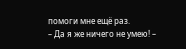помоги мне ещё раз.
– Да я же ничего не умею! –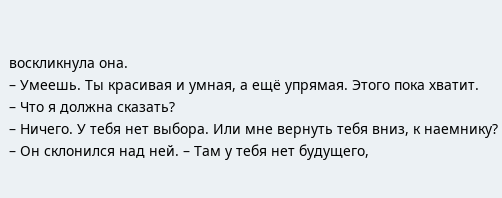воскликнула она.
– Умеешь. Ты красивая и умная, а ещё упрямая. Этого пока хватит.
– Что я должна сказать?
– Ничего. У тебя нет выбора. Или мне вернуть тебя вниз, к наемнику? – Он склонился над ней. – Там у тебя нет будущего,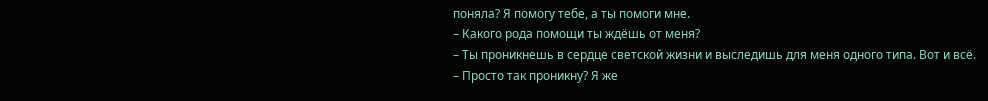поняла? Я помогу тебе, а ты помоги мне.
– Какого рода помощи ты ждёшь от меня?
– Ты проникнешь в сердце светской жизни и выследишь для меня одного типа. Вот и всё.
– Просто так проникну? Я же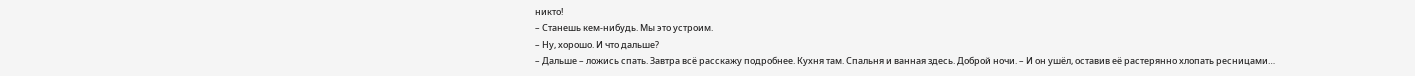никто!
– Станешь кем-нибудь. Мы это устроим.
– Ну, хорошо. И что дальше?
– Дальше – ложись спать. Завтра всё расскажу подробнее. Кухня там. Спальня и ванная здесь. Доброй ночи. – И он ушёл, оставив её растерянно хлопать ресницами…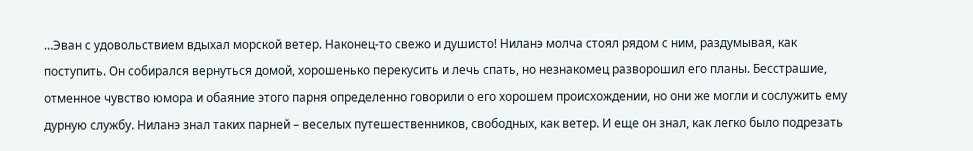…Эван с удовольствием вдыхал морской ветер. Наконец-то свежо и душисто! Ниланэ молча стоял рядом с ним, раздумывая, как поступить. Он собирался вернуться домой, хорошенько перекусить и лечь спать, но незнакомец разворошил его планы. Бесстрашие, отменное чувство юмора и обаяние этого парня определенно говорили о его хорошем происхождении, но они же могли и сослужить ему дурную службу. Ниланэ знал таких парней – веселых путешественников, свободных, как ветер. И еще он знал, как легко было подрезать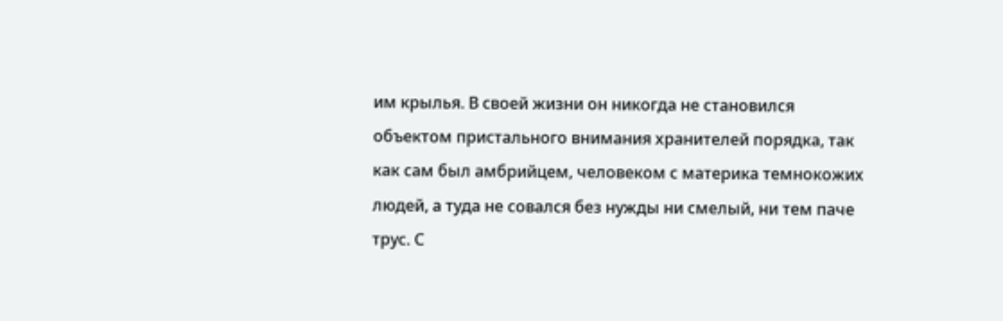им крылья. В своей жизни он никогда не становился объектом пристального внимания хранителей порядка, так как сам был амбрийцем, человеком с материка темнокожих людей, а туда не совался без нужды ни смелый, ни тем паче трус. С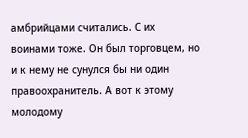амбрийцами считались. С их воинами тоже. Он был торговцем, но и к нему не сунулся бы ни один правоохранитель. А вот к этому молодому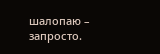шалопаю – запросто.